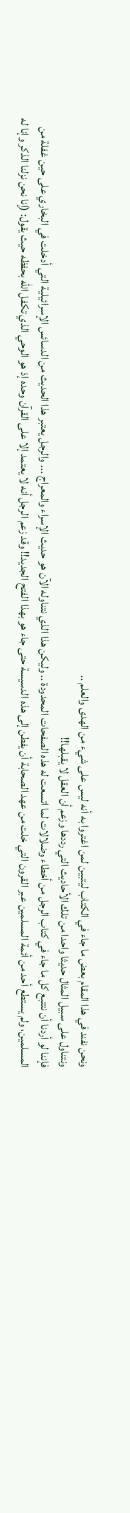ونحن نفند في هذا المقام بعض ما جاء في الكتاب ليتبين لمن اغتروا به أنه ليس على شيء من الهدى والعلم ..
ونتناول على سبيل المثال حديثا واحدا من تلك الأحاديث التي رددها وزعم أن العقل لا يقبلها!!
فإننا لو أردنا أن نتتبع كل ما جاء في كتاب الرجل من أخطاء وضلالات لما اتسعت له هذه الصفحات المحدودة .. وليكن هذا الذي نتناوله الآن هو حديث الإسراء والمعراج ... والرجل يعتبر هذا الحديث من الدسائس الإسرائيلية التي أدخلت في البخاري على حين غفلة من المسلمين، ولم يستطع أحد من أئمة المسلمين عبر القرون التي خلت من عهد الصحابة أن يفطن إلى هذه الدسيسة حتى جاء هو بهذا الفتح الجديد!! وقد زعم الرجل أنه لا يعتمد إلا على القرآن وحده إذ هو الوحي الذي تكفل الله بحفظه حيث يقول: (إنا نحن نزلنا الذكر وإنا له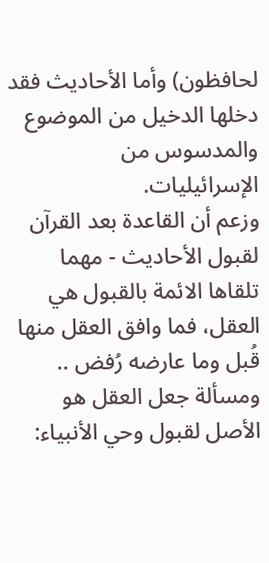لحافظون) وأما الأحاديث فقد دخلها الدخيل من الموضوع والمدسوس من الإسرائيليات.
وزعم أن القاعدة بعد القرآن لقبول الأحاديث - مهما تلقاها الائمة بالقبول هي العقل، فما وافق العقل منها قُبل وما عارضه رُفض .. ومسألة جعل العقل هو الأصل لقبول وحي الأنبياء: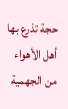حجة تذرع بها أهل الأهواء من الجهمية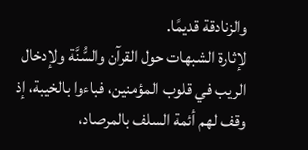والزنادقة قديمًا.
لإثارة الشبهات حول القرآن والسُّنَّة ولإدخال الريب في قلوب المؤمنين، فباءوا بالخيبة، إذ وقف لهم أئمة السلف بالمرصاد،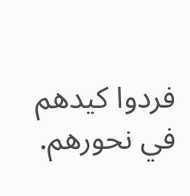فردوا كيدهم في نحورهم.